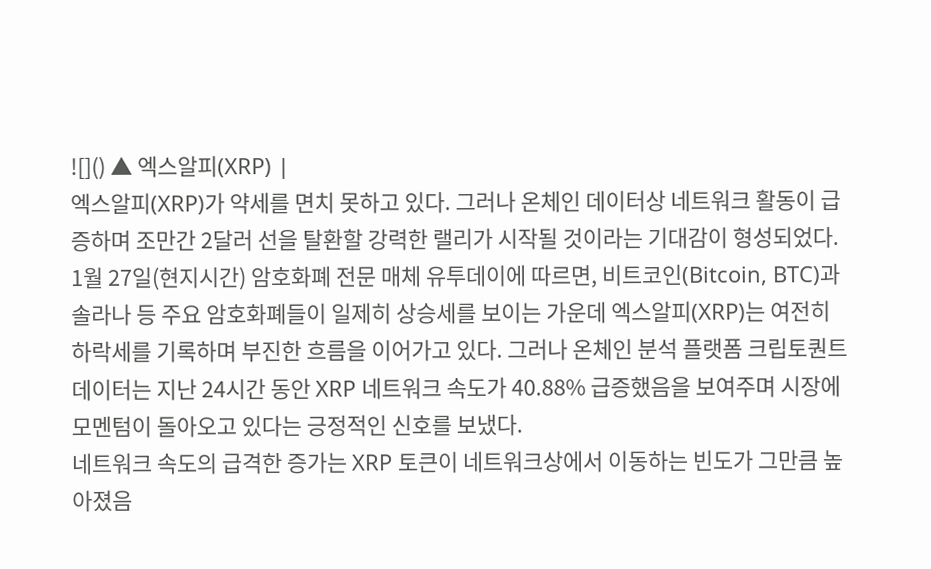![]() ▲ 엑스알피(XRP) |
엑스알피(XRP)가 약세를 면치 못하고 있다. 그러나 온체인 데이터상 네트워크 활동이 급증하며 조만간 2달러 선을 탈환할 강력한 랠리가 시작될 것이라는 기대감이 형성되었다.
1월 27일(현지시간) 암호화폐 전문 매체 유투데이에 따르면, 비트코인(Bitcoin, BTC)과 솔라나 등 주요 암호화폐들이 일제히 상승세를 보이는 가운데 엑스알피(XRP)는 여전히 하락세를 기록하며 부진한 흐름을 이어가고 있다. 그러나 온체인 분석 플랫폼 크립토퀀트 데이터는 지난 24시간 동안 XRP 네트워크 속도가 40.88% 급증했음을 보여주며 시장에 모멘텀이 돌아오고 있다는 긍정적인 신호를 보냈다.
네트워크 속도의 급격한 증가는 XRP 토큰이 네트워크상에서 이동하는 빈도가 그만큼 높아졌음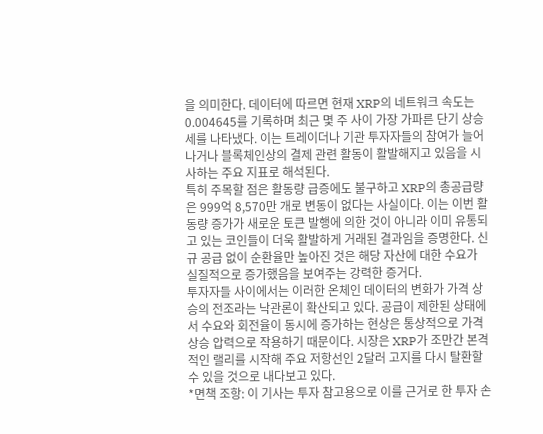을 의미한다. 데이터에 따르면 현재 XRP의 네트워크 속도는 0.004645를 기록하며 최근 몇 주 사이 가장 가파른 단기 상승세를 나타냈다. 이는 트레이더나 기관 투자자들의 참여가 늘어나거나 블록체인상의 결제 관련 활동이 활발해지고 있음을 시사하는 주요 지표로 해석된다.
특히 주목할 점은 활동량 급증에도 불구하고 XRP의 총공급량은 999억 8,570만 개로 변동이 없다는 사실이다. 이는 이번 활동량 증가가 새로운 토큰 발행에 의한 것이 아니라 이미 유통되고 있는 코인들이 더욱 활발하게 거래된 결과임을 증명한다. 신규 공급 없이 순환율만 높아진 것은 해당 자산에 대한 수요가 실질적으로 증가했음을 보여주는 강력한 증거다.
투자자들 사이에서는 이러한 온체인 데이터의 변화가 가격 상승의 전조라는 낙관론이 확산되고 있다. 공급이 제한된 상태에서 수요와 회전율이 동시에 증가하는 현상은 통상적으로 가격 상승 압력으로 작용하기 때문이다. 시장은 XRP가 조만간 본격적인 랠리를 시작해 주요 저항선인 2달러 고지를 다시 탈환할 수 있을 것으로 내다보고 있다.
*면책 조항: 이 기사는 투자 참고용으로 이를 근거로 한 투자 손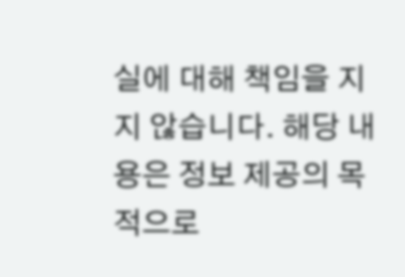실에 대해 책임을 지지 않습니다. 해당 내용은 정보 제공의 목적으로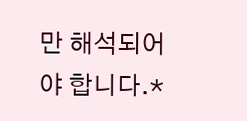만 해석되어야 합니다.*